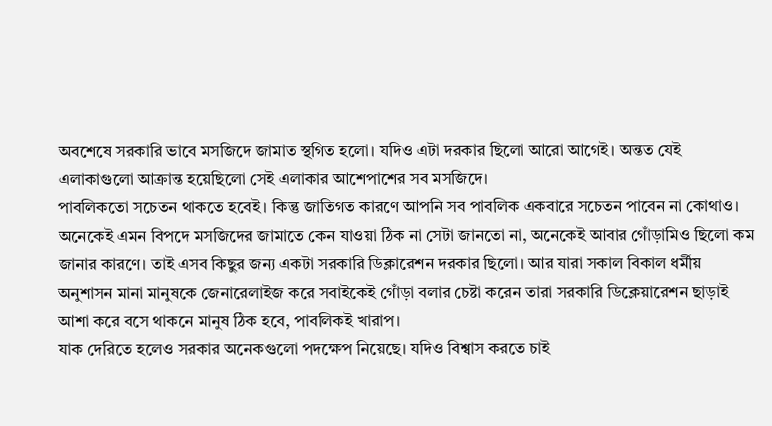অবশেষে সরকারি ভাবে মসজিদে জামাত স্থগিত হলো। যদিও এটা দরকার ছিলো আরো আগেই। অন্তত যেই এলাকাগুলো আক্রান্ত হয়েছিলো সেই এলাকার আশেপাশের সব মসজিদে।
পাবলিকতো সচেতন থাকতে হবেই। কিন্তু জাতিগত কারণে আপনি সব পাবলিক একবারে সচেতন পাবেন না কোথাও। অনেকেই এমন বিপদে মসজিদের জামাতে কেন যাওয়া ঠিক না সেটা জানতো না, অনেকেই আবার গোঁড়ামিও ছিলো কম জানার কারণে। তাই এসব কিছুর জন্য একটা সরকারি ডিক্লারেশন দরকার ছিলো। আর যারা সকাল বিকাল ধর্মীয় অনুশাসন মানা মানুষকে জেনারেলাইজ করে সবাইকেই গোঁড়া বলার চেষ্টা করেন তারা সরকারি ডিক্লেয়ারেশন ছাড়াই আশা করে বসে থাকনে মানুষ ঠিক হবে, পাবলিকই খারাপ।
যাক দেরিতে হলেও সরকার অনেকগুলো পদক্ষেপ নিয়েছে। যদিও বিশ্বাস করতে চাই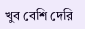খুব বেশি দেরি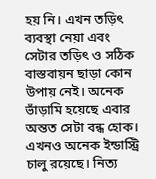হয় নি। এখন তড়িৎ ব্যবস্থা নেয়া এবং সেটার তড়িৎ ও সঠিক বাস্তবায়ন ছাড়া কোন উপায় নেই। অনেক ভাঁড়ামি হয়েছে এবার অন্তত সেটা বন্ধ হোক।
এখনও অনেক ইন্ডাস্ট্রি চালু রয়েছে। নিত্য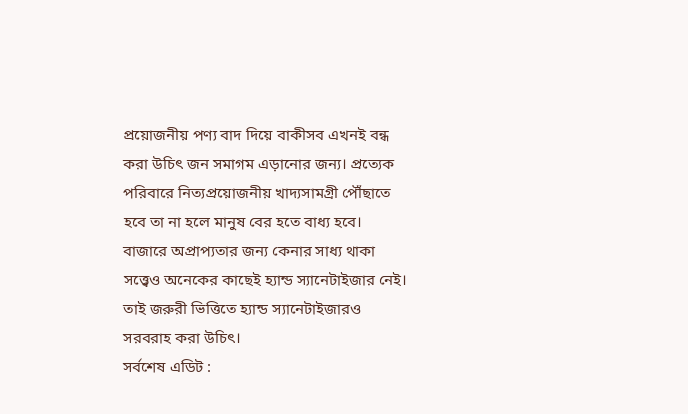প্রয়োজনীয় পণ্য বাদ দিয়ে বাকীসব এখনই বন্ধ করা উচিৎ জন সমাগম এড়ানোর জন্য। প্রত্যেক পরিবারে নিত্যপ্রয়োজনীয় খাদ্যসামগ্রী পৌঁছাতে হবে তা না হলে মানুষ বের হতে বাধ্য হবে।
বাজারে অপ্রাপ্যতার জন্য কেনার সাধ্য থাকা সত্ত্বেও অনেকের কাছেই হ্যান্ড স্যানেটাইজার নেই। তাই জরুরী ভিত্তিতে হ্যান্ড স্যানেটাইজারও সরবরাহ করা উচিৎ।
সর্বশেষ এডিট :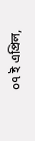০৭ ই এপ্রিল,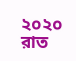২০২০ রাত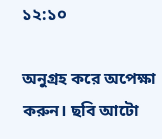১২:১০

অনুগ্রহ করে অপেক্ষা করুন। ছবি আটো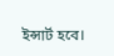ইন্সার্ট হবে।